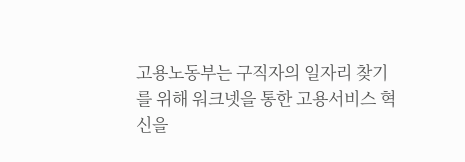고용노동부는 구직자의 일자리 찾기를 위해 워크넷을 통한 고용서비스 혁신을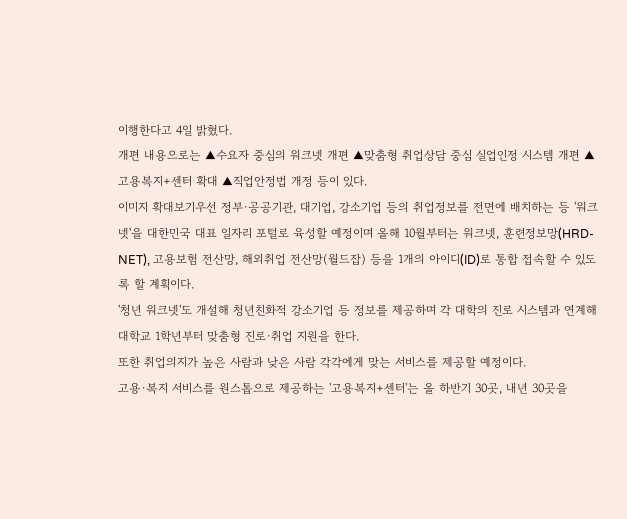이행한다고 4일 밝혔다.
개편 내용으로는 ▲수요자 중심의 워크넷 개편 ▲맞춤형 취업상담 중심 실업인정 시스템 개편 ▲고용복지+센터 확대 ▲직업안정법 개정 등이 있다.
이미지 확대보기우선 정부·공공기관, 대기업, 강소기업 등의 취업정보를 전면에 배치하는 등 '워크넷'을 대한민국 대표 일자리 포털로 육성할 예정이며 올해 10월부터는 워크넷, 훈련정보망(HRD-NET), 고용보험 전산망, 해외취업 전산망(월드잡) 등을 1개의 아이디(ID)로 통합 접속할 수 있도록 할 계획이다.
'청년 워크넷'도 개설해 청년친화적 강소기업 등 정보를 제공하며 각 대학의 진로 시스템과 연계해 대학교 1학년부터 맞춤형 진로·취업 지원을 한다.
또한 취업의지가 높은 사람과 낮은 사람 각각에게 맞는 서비스를 제공할 예정이다.
고용·복지 서비스를 원스톱으로 제공하는 '고용복지+센터'는 올 하반기 30곳, 내년 30곳을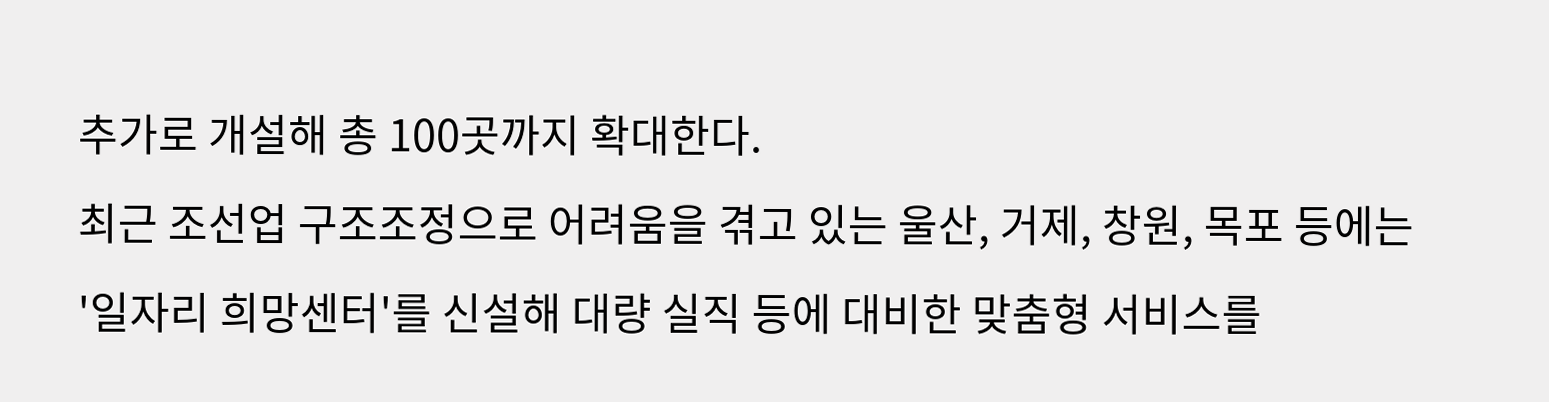추가로 개설해 총 100곳까지 확대한다.
최근 조선업 구조조정으로 어려움을 겪고 있는 울산, 거제, 창원, 목포 등에는 '일자리 희망센터'를 신설해 대량 실직 등에 대비한 맞춤형 서비스를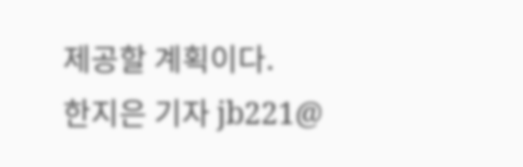제공할 계획이다.
한지은 기자 jb221@